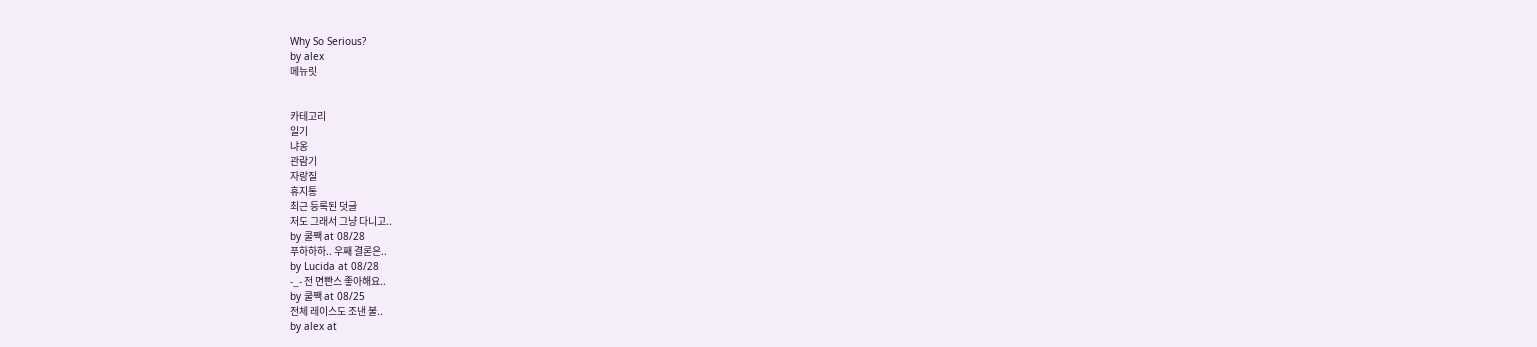Why So Serious?
by alex
메뉴릿


카테고리
일기
냐옹
관람기
자랑질
휴지통
최근 등록된 덧글
저도 그래서 그냥 다니고..
by 쿨짹 at 08/28
푸하하하.. 우째 결론은..
by Lucida at 08/28
-_- 전 면빤스 좋아해요..
by 쿨짹 at 08/25
전체 레이스도 조낸 불..
by alex at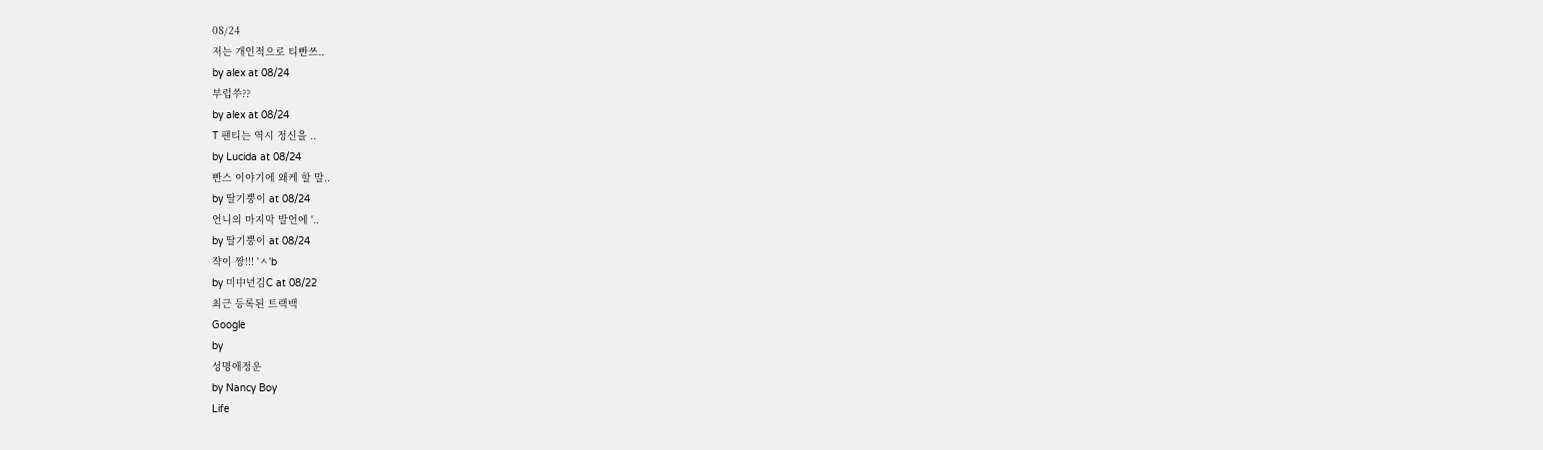08/24
저는 개인적으로 티빤쓰..
by alex at 08/24
부럽쑤??
by alex at 08/24
T 팬티는 역시 정신을 ..
by Lucida at 08/24
빤스 이야기에 왜케 할 말..
by 딸기뿡이 at 08/24
언니의 마지막 발언에 '..
by 딸기뿡이 at 08/24
쟉이 짱!!! 'ㅅ'b
by 미中년김C at 08/22
최근 등록된 트랙백
Google
by
성명애정운
by Nancy Boy
Life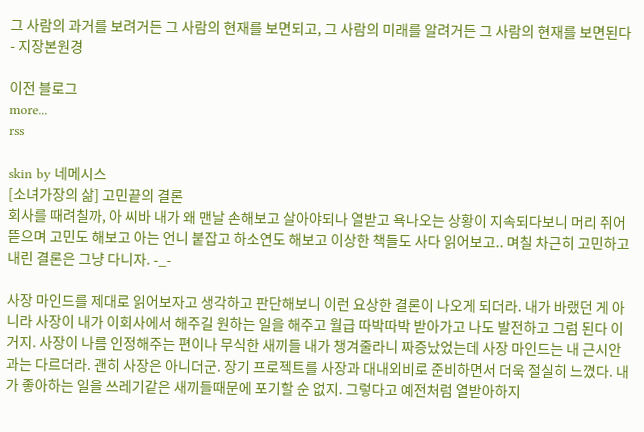그 사람의 과거를 보려거든 그 사람의 현재를 보면되고, 그 사람의 미래를 알려거든 그 사람의 현재를 보면된다
- 지장본원경

이전 블로그
more...
rss

skin by 네메시스
[소녀가장의 삶] 고민끝의 결론
회사를 때려칠까, 아 씨바 내가 왜 맨날 손해보고 살아야되나 열받고 욕나오는 상황이 지속되다보니 머리 쥐어뜯으며 고민도 해보고 아는 언니 붙잡고 하소연도 해보고 이상한 책들도 사다 읽어보고.. 며칠 차근히 고민하고 내린 결론은 그냥 다니자. -_-

사장 마인드를 제대로 읽어보자고 생각하고 판단해보니 이런 요상한 결론이 나오게 되더라. 내가 바랬던 게 아니라 사장이 내가 이회사에서 해주길 원하는 일을 해주고 월급 따박따박 받아가고 나도 발전하고 그럼 된다 이거지. 사장이 나름 인정해주는 편이나 무식한 새끼들 내가 챙겨줄라니 짜증났었는데 사장 마인드는 내 근시안과는 다르더라. 괜히 사장은 아니더군. 장기 프로젝트를 사장과 대내외비로 준비하면서 더욱 절실히 느꼈다. 내가 좋아하는 일을 쓰레기같은 새끼들때문에 포기할 순 없지. 그렇다고 예전처럼 열받아하지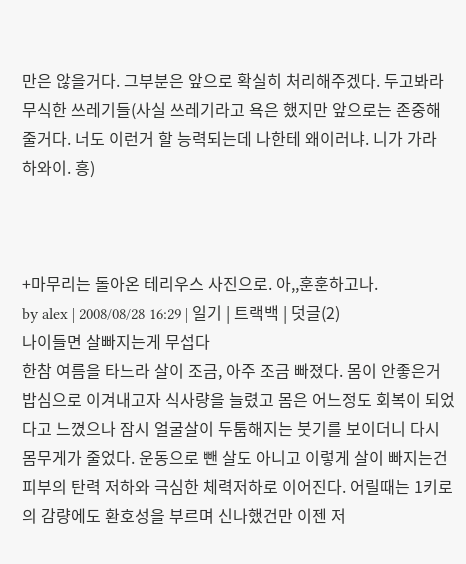만은 않을거다. 그부분은 앞으로 확실히 처리해주겠다. 두고봐라 무식한 쓰레기들(사실 쓰레기라고 욕은 했지만 앞으로는 존중해줄거다. 너도 이런거 할 능력되는데 나한테 왜이러냐. 니가 가라 하와이. 흥)



+마무리는 돌아온 테리우스 사진으로. 아,,훈훈하고나.
by alex | 2008/08/28 16:29 | 일기 | 트랙백 | 덧글(2)
나이들면 살빠지는게 무섭다
한참 여름을 타느라 살이 조금, 아주 조금 빠졌다. 몸이 안좋은거 밥심으로 이겨내고자 식사량을 늘렸고 몸은 어느정도 회복이 되었다고 느꼈으나 잠시 얼굴살이 두툼해지는 붓기를 보이더니 다시 몸무게가 줄었다. 운동으로 뺀 살도 아니고 이렇게 살이 빠지는건 피부의 탄력 저하와 극심한 체력저하로 이어진다. 어릴때는 1키로의 감량에도 환호성을 부르며 신나했건만 이젠 저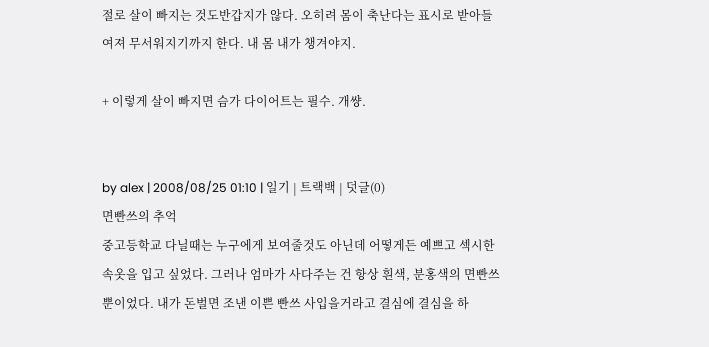절로 살이 빠지는 것도반갑지가 않다. 오히려 몸이 축난다는 표시로 받아들여져 무서워지기까지 한다. 내 몸 내가 챙겨야지.

+ 이렇게 살이 빠지면 슴가 다이어트는 필수. 개썅.


by alex | 2008/08/25 01:10 | 일기 | 트랙백 | 덧글(0)
면빤쓰의 추억
중고등학교 다닐때는 누구에게 보여줄것도 아닌데 어떻게든 예쁘고 섹시한 속옷을 입고 싶었다. 그러나 엄마가 사다주는 건 항상 흰색, 분홍색의 면빤쓰 뿐이었다. 내가 돈벌면 조낸 이쁜 빤쓰 사입을거라고 결심에 결심을 하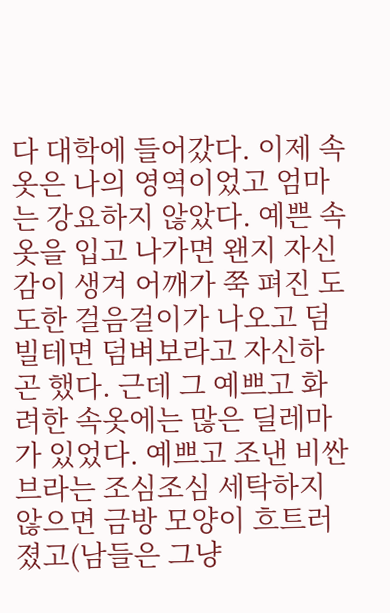다 대학에 들어갔다. 이제 속옷은 나의 영역이었고 엄마는 강요하지 않았다. 예쁜 속옷을 입고 나가면 왠지 자신감이 생겨 어깨가 쭉 펴진 도도한 걸음걸이가 나오고 덤빌테면 덤벼보라고 자신하곤 했다. 근데 그 예쁘고 화려한 속옷에는 많은 딜레마가 있었다. 예쁘고 조낸 비싼 브라는 조심조심 세탁하지 않으면 금방 모양이 흐트러졌고(남들은 그냥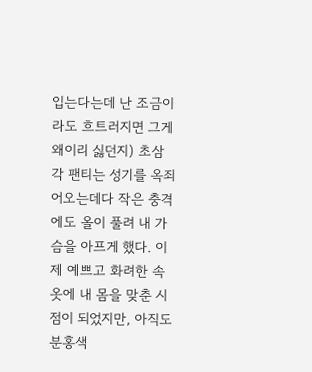입는다는데 난 조금이라도 흐트러지면 그게 왜이리 싫던지) 초삼각 팬티는 성기를 옥죄어오는데다 작은 충격에도 올이 풀려 내 가슴을 아프게 했다. 이제 예쁘고 화려한 속옷에 내 몸을 맞춘 시점이 되었지만, 아직도 분홍색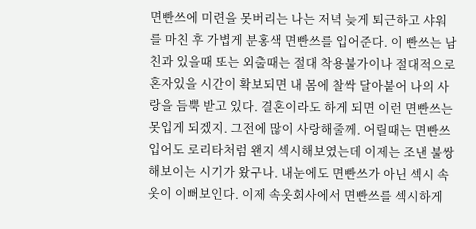면빤쓰에 미련을 못버리는 나는 저녁 늦게 퇴근하고 샤워를 마친 후 가볍게 분홍색 면빤쓰를 입어준다. 이 빤쓰는 남친과 있을때 또는 외출때는 절대 착용불가이나 절대적으로 혼자있을 시간이 확보되면 내 몸에 찰싹 달아붙어 나의 사랑을 듬뿍 받고 있다. 결혼이라도 하게 되면 이런 면빤쓰는 못입게 되겠지. 그전에 많이 사랑해줄께. 어릴때는 면빤쓰 입어도 로리타처럼 왠지 섹시해보였는데 이제는 조낸 불쌍해보이는 시기가 왔구나. 내눈에도 면빤쓰가 아닌 섹시 속옷이 이뻐보인다. 이제 속옷회사에서 면빤쓰를 섹시하게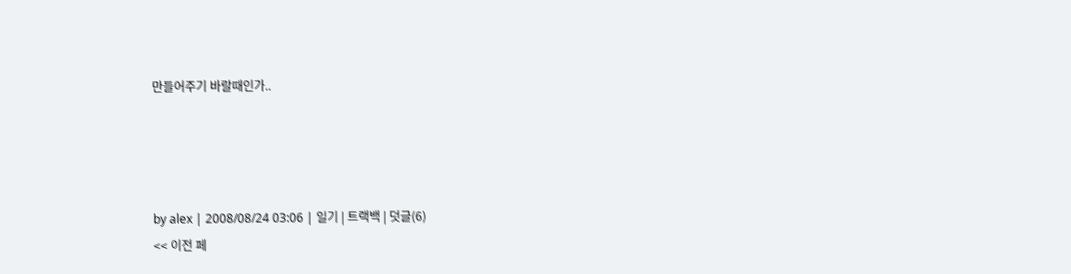만들어주기 바랄때인가..




by alex | 2008/08/24 03:06 | 일기 | 트랙백 | 덧글(6)
<< 이전 페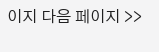이지 다음 페이지 >>